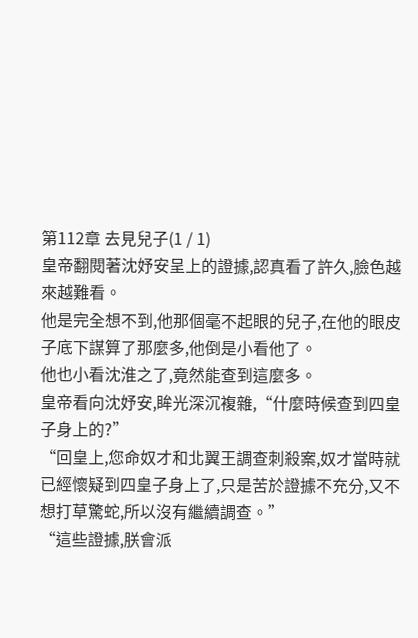第112章 去見兒子(1 / 1)
皇帝翻閱著沈妤安呈上的證據,認真看了許久,臉色越來越難看。
他是完全想不到,他那個毫不起眼的兒子,在他的眼皮子底下謀算了那麼多,他倒是小看他了。
他也小看沈淮之了,竟然能查到這麼多。
皇帝看向沈妤安,眸光深沉複雜,“什麼時候查到四皇子身上的?”
“回皇上,您命奴才和北翼王調查刺殺案,奴才當時就已經懷疑到四皇子身上了,只是苦於證據不充分,又不想打草驚蛇,所以沒有繼續調查。”
“這些證據,朕會派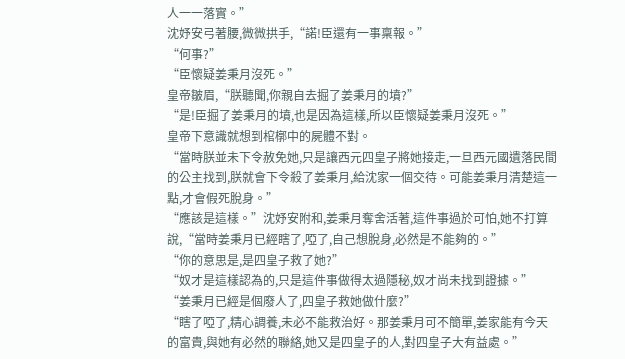人一一落實。”
沈妤安弓著腰,微微拱手,“諾!臣還有一事稟報。”
“何事?”
“臣懷疑姜秉月沒死。”
皇帝皺眉,“朕聽聞,你親自去掘了姜秉月的墳?”
“是!臣掘了姜秉月的墳,也是因為這樣,所以臣懷疑姜秉月沒死。”
皇帝下意識就想到棺槨中的屍體不對。
“當時朕並未下令赦免她,只是讓西元四皇子將她接走,一旦西元國遺落民間的公主找到,朕就會下令殺了姜秉月,給沈家一個交待。可能姜秉月清楚這一點,才會假死脫身。”
“應該是這樣。”沈妤安附和,姜秉月奪舍活著,這件事過於可怕,她不打算說,“當時姜秉月已經瞎了,啞了,自己想脫身,必然是不能夠的。”
“你的意思是,是四皇子救了她?”
“奴才是這樣認為的,只是這件事做得太過隱秘,奴才尚未找到證據。”
“姜秉月已經是個廢人了,四皇子救她做什麼?”
“瞎了啞了,精心調養,未必不能救治好。那姜秉月可不簡單,姜家能有今天的富貴,與她有必然的聯絡,她又是四皇子的人,對四皇子大有益處。”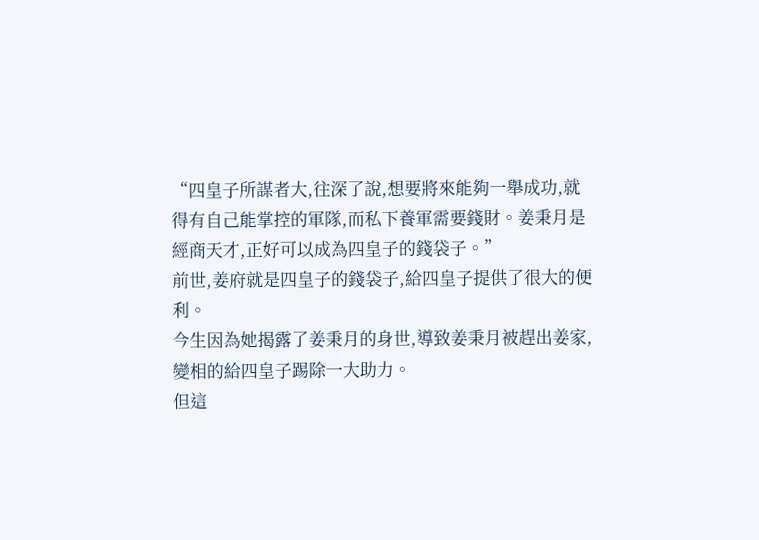“四皇子所謀者大,往深了說,想要將來能夠一舉成功,就得有自己能掌控的軍隊,而私下養軍需要錢財。姜秉月是經商天才,正好可以成為四皇子的錢袋子。”
前世,姜府就是四皇子的錢袋子,給四皇子提供了很大的便利。
今生因為她揭露了姜秉月的身世,導致姜秉月被趕出姜家,變相的給四皇子踢除一大助力。
但這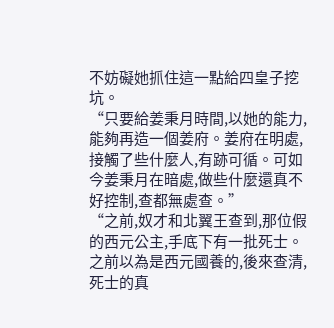不妨礙她抓住這一點給四皇子挖坑。
“只要給姜秉月時間,以她的能力,能夠再造一個姜府。姜府在明處,接觸了些什麼人,有跡可循。可如今姜秉月在暗處,做些什麼還真不好控制,查都無處查。”
“之前,奴才和北翼王查到,那位假的西元公主,手底下有一批死士。之前以為是西元國養的,後來查清,死士的真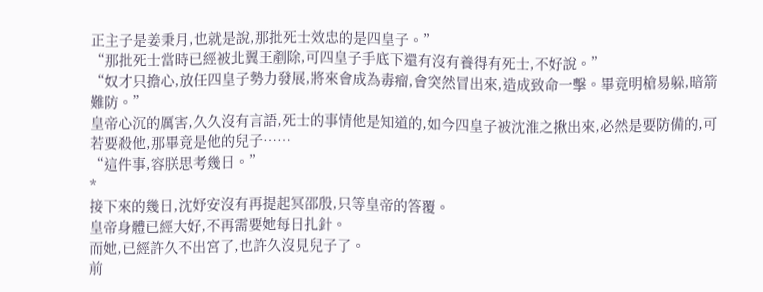正主子是姜秉月,也就是說,那批死士效忠的是四皇子。”
“那批死士當時已經被北翼王剷除,可四皇子手底下還有沒有養得有死士,不好說。”
“奴才只擔心,放任四皇子勢力發展,將來會成為毒瘤,會突然冒出來,造成致命一擊。畢竟明槍易躲,暗箭難防。”
皇帝心沉的厲害,久久沒有言語,死士的事情他是知道的,如今四皇子被沈淮之揪出來,必然是要防備的,可若要殺他,那畢竟是他的兒子……
“這件事,容朕思考幾日。”
*
接下來的幾日,沈妤安沒有再提起冥邵殷,只等皇帝的答覆。
皇帝身體已經大好,不再需要她每日扎針。
而她,已經許久不出宮了,也許久沒見兒子了。
前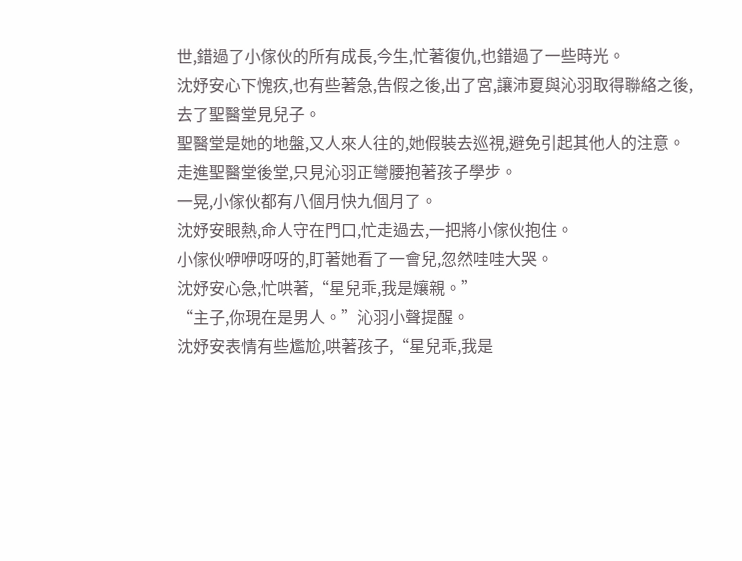世,錯過了小傢伙的所有成長,今生,忙著復仇,也錯過了一些時光。
沈妤安心下愧疚,也有些著急,告假之後,出了宮,讓沛夏與沁羽取得聯絡之後,去了聖醫堂見兒子。
聖醫堂是她的地盤,又人來人往的,她假裝去巡視,避免引起其他人的注意。
走進聖醫堂後堂,只見沁羽正彎腰抱著孩子學步。
一晃,小傢伙都有八個月快九個月了。
沈妤安眼熱,命人守在門口,忙走過去,一把將小傢伙抱住。
小傢伙咿咿呀呀的,盯著她看了一會兒,忽然哇哇大哭。
沈妤安心急,忙哄著,“星兒乖,我是孃親。”
“主子,你現在是男人。”沁羽小聲提醒。
沈妤安表情有些尷尬,哄著孩子,“星兒乖,我是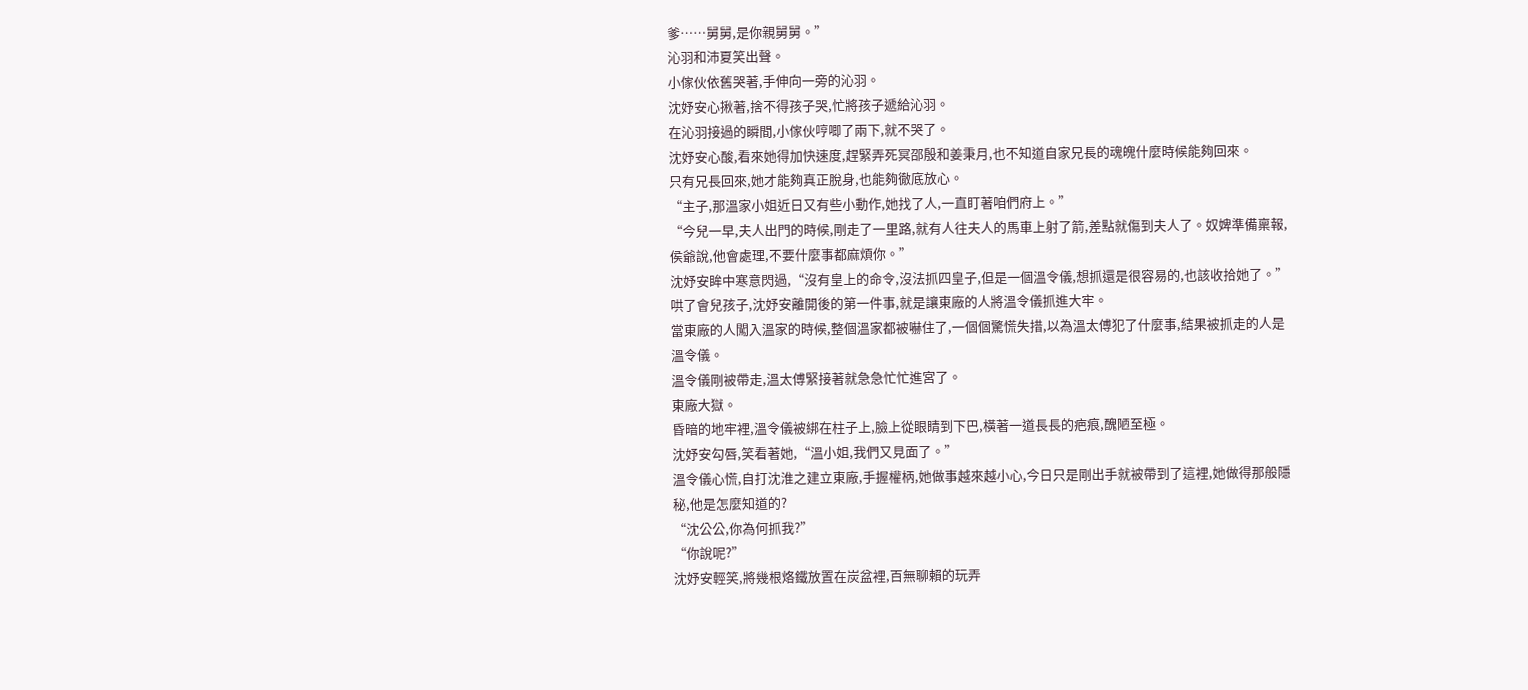爹……舅舅,是你親舅舅。”
沁羽和沛夏笑出聲。
小傢伙依舊哭著,手伸向一旁的沁羽。
沈妤安心揪著,捨不得孩子哭,忙將孩子遞給沁羽。
在沁羽接過的瞬間,小傢伙哼唧了兩下,就不哭了。
沈妤安心酸,看來她得加快速度,趕緊弄死冥邵殷和姜秉月,也不知道自家兄長的魂魄什麼時候能夠回來。
只有兄長回來,她才能夠真正脫身,也能夠徹底放心。
“主子,那溫家小姐近日又有些小動作,她找了人,一直盯著咱們府上。”
“今兒一早,夫人出門的時候,剛走了一里路,就有人往夫人的馬車上射了箭,差點就傷到夫人了。奴婢準備稟報,侯爺說,他會處理,不要什麼事都麻煩你。”
沈妤安眸中寒意閃過,“沒有皇上的命令,沒法抓四皇子,但是一個溫令儀,想抓還是很容易的,也該收拾她了。”
哄了會兒孩子,沈妤安離開後的第一件事,就是讓東廠的人將溫令儀抓進大牢。
當東廠的人闖入溫家的時候,整個溫家都被嚇住了,一個個驚慌失措,以為溫太傅犯了什麼事,結果被抓走的人是溫令儀。
溫令儀剛被帶走,溫太傅緊接著就急急忙忙進宮了。
東廠大獄。
昏暗的地牢裡,溫令儀被綁在柱子上,臉上從眼睛到下巴,橫著一道長長的疤痕,醜陋至極。
沈妤安勾唇,笑看著她,“溫小姐,我們又見面了。”
溫令儀心慌,自打沈淮之建立東廠,手握權柄,她做事越來越小心,今日只是剛出手就被帶到了這裡,她做得那般隱秘,他是怎麼知道的?
“沈公公,你為何抓我?”
“你說呢?”
沈妤安輕笑,將幾根烙鐵放置在炭盆裡,百無聊賴的玩弄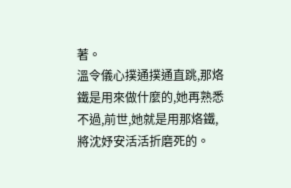著。
溫令儀心撲通撲通直跳,那烙鐵是用來做什麼的,她再熟悉不過,前世,她就是用那烙鐵,將沈妤安活活折磨死的。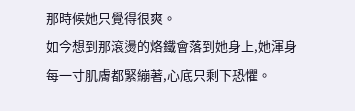那時候她只覺得很爽。
如今想到那滾燙的烙鐵會落到她身上,她渾身每一寸肌膚都緊繃著,心底只剩下恐懼。